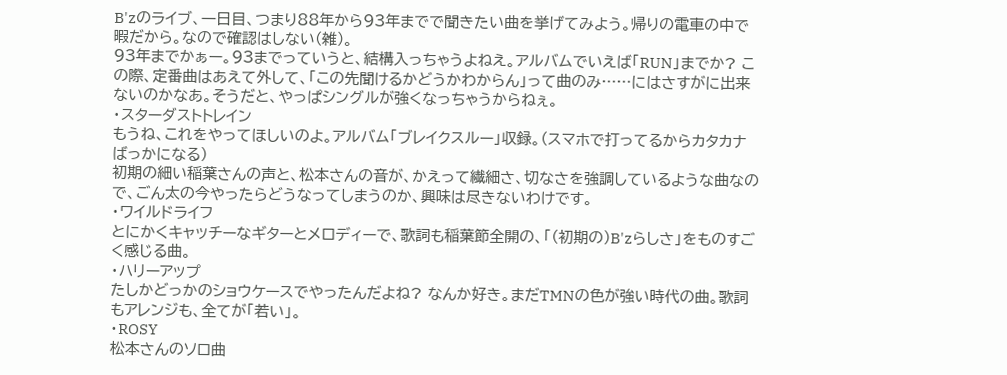B'zのライブ、一日目、つまり88年から93年までで聞きたい曲を挙げてみよう。帰りの電車の中で暇だから。なので確認はしない(雑)。
93年までかぁー。93までっていうと、結構入っちゃうよねえ。アルバムでいえば「RUN」までか? この際、定番曲はあえて外して、「この先聞けるかどうかわからん」って曲のみ……にはさすがに出来ないのかなあ。そうだと、やっぱシングルが強くなっちゃうからねぇ。
・スターダストトレイン
もうね、これをやってほしいのよ。アルバム「ブレイクスルー」収録。(スマホで打ってるからカタカナばっかになる)
初期の細い稲葉さんの声と、松本さんの音が、かえって繊細さ、切なさを強調しているような曲なので、ごん太の今やったらどうなってしまうのか、興味は尽きないわけです。
・ワイルドライフ
とにかくキャッチーなギターとメロディーで、歌詞も稲葉節全開の、「(初期の)B'zらしさ」をものすごく感じる曲。
・ハリーアップ
たしかどっかのショウケースでやったんだよね? なんか好き。まだTMNの色が強い時代の曲。歌詞もアレンジも、全てが「若い」。
・ROSY
松本さんのソロ曲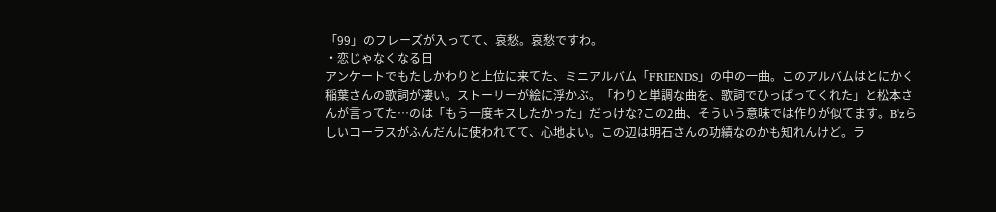「99」のフレーズが入ってて、哀愁。哀愁ですわ。
・恋じゃなくなる日
アンケートでもたしかわりと上位に来てた、ミニアルバム「FRIENDS」の中の一曲。このアルバムはとにかく稲葉さんの歌詞が凄い。ストーリーが絵に浮かぶ。「わりと単調な曲を、歌詞でひっぱってくれた」と松本さんが言ってた…のは「もう一度キスしたかった」だっけな?この2曲、そういう意味では作りが似てます。B'zらしいコーラスがふんだんに使われてて、心地よい。この辺は明石さんの功績なのかも知れんけど。ラ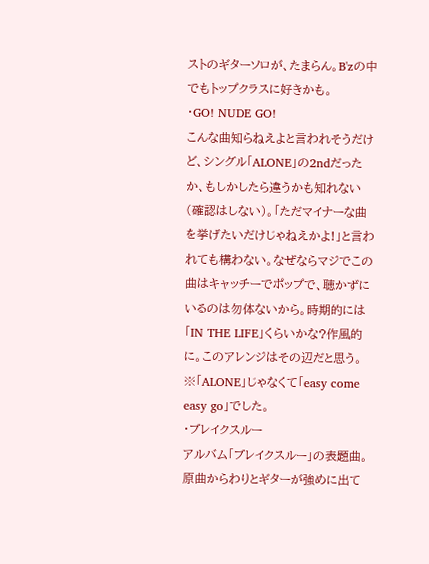ストのギターソロが、たまらん。B'zの中でもトップクラスに好きかも。
・GO! NUDE GO!
こんな曲知らねえよと言われそうだけど、シングル「ALONE」の2ndだったか、もしかしたら違うかも知れない(確認はしない)。「ただマイナーな曲を挙げたいだけじゃねえかよ!」と言われても構わない。なぜならマジでこの曲はキャッチーでポップで、聴かずにいるのは勿体ないから。時期的には「IN THE LIFE」くらいかな?作風的に。このアレンジはその辺だと思う。
※「ALONE」じゃなくて「easy come easy go」でした。
・ブレイクスルー
アルバム「ブレイクスルー」の表題曲。原曲からわりとギターが強めに出て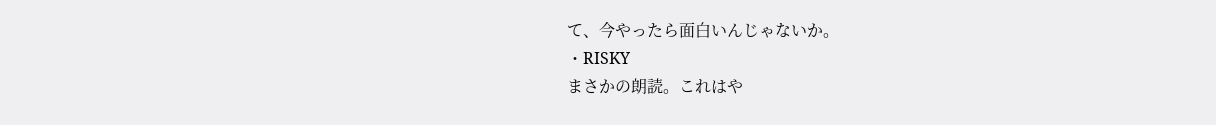て、今やったら面白いんじゃないか。
・RISKY
まさかの朗読。これはや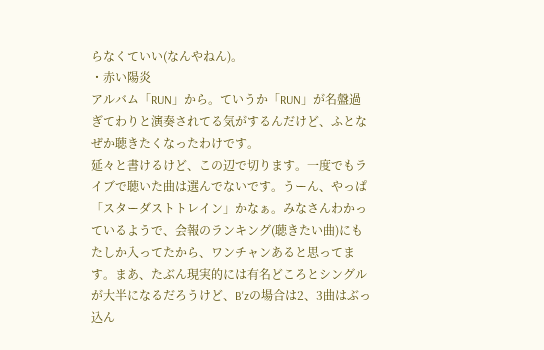らなくていい(なんやねん)。
・赤い陽炎
アルバム「RUN」から。ていうか「RUN」が名盤過ぎてわりと演奏されてる気がするんだけど、ふとなぜか聴きたくなったわけです。
延々と書けるけど、この辺で切ります。一度でもライブで聴いた曲は選んでないです。うーん、やっぱ「スターダストトレイン」かなぁ。みなさんわかっているようで、会報のランキング(聴きたい曲)にもたしか入ってたから、ワンチャンあると思ってます。まあ、たぶん現実的には有名どころとシングルが大半になるだろうけど、B'zの場合は2、3曲はぶっ込ん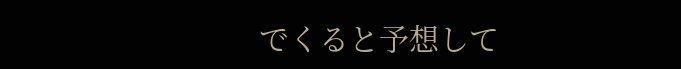でくると予想して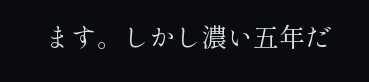ます。しかし濃い五年だ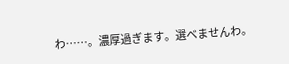わ……。濃厚過ぎます。選べませんわ。